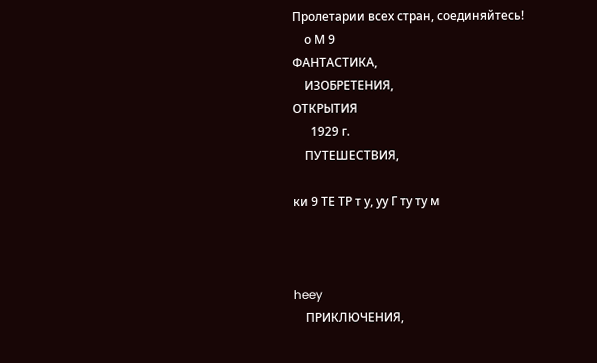Пролетарии всех стран, соединяйтесь!
    о М 9
ФАНТАСТИКА,
    ИЗОБРЕТЕНИЯ,
ОТКРЫТИЯ
      1929 г.
    ПУТЕШЕСТВИЯ,

ки 9 ТЕ ТР т у, уу Г ту ту м



heey
    ПРИКЛЮЧЕНИЯ,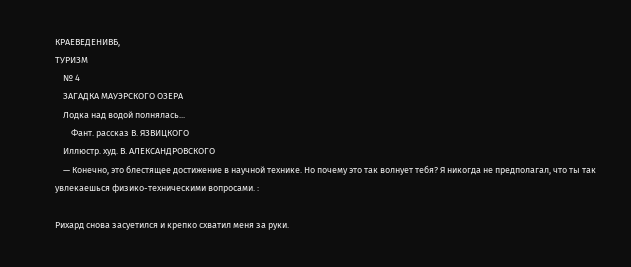КРАЕВЕДЕНИВБ,
ТУРИЗМ
    № 4
    ЗАГАДКА МАУЭРСКОГО ОЗЕРА
    Лодка над водой полнялась...
        Фант. рассказ В. ЯЗВИЦКОГО
    Иллюстр. худ. В. АЛЕКСАНДРОВСКОГО
    — Конечно, это блестящее достижение в научной технике. Но почему это так волнует тебя? Я никогда не предполагал, что ты так увлекаешься физико-техническими вопросами. :

Рихард снова засуетился и крепко схватил меня за руки.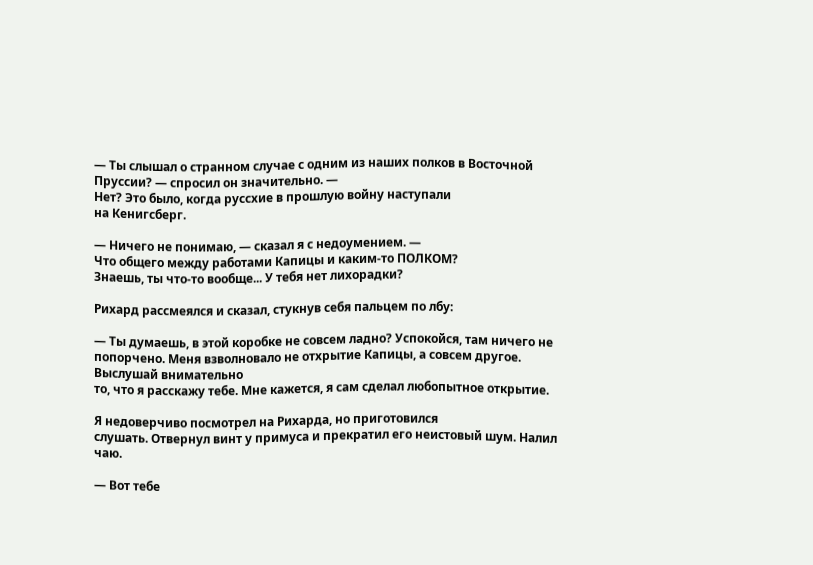— Ты слышал о странном случае с одним из наших полков в Восточной Пруссии? — спросил он значительно. —
Нет? Это было, когда руссхие в прошлую войну наступали
на Кенигсберг.

— Ничего не понимаю, — сказал я с недоумением. —
Что общего между работами Капицы и каким-то ПОЛКОМ?
Знаешь, ты что-то вообще... У тебя нет лихорадки?

Рихард рассмеялся и сказал, стукнув себя пальцем по лбу:

— Ты думаешь, в этой коробке не совсем ладно? Успокойся, там ничего не попорчено. Меня взволновало не отхрытие Капицы, а совсем другое. Выслушай внимательно
то, что я расскажу тебе. Мне кажется, я сам сделал любопытное открытие.

Я недоверчиво посмотрел на Рихарда, но приготовился
слушать. Отвернул винт у примуса и прекратил его неистовый шум. Налил чаю.

— Вот тебе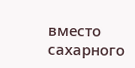вместо сахарного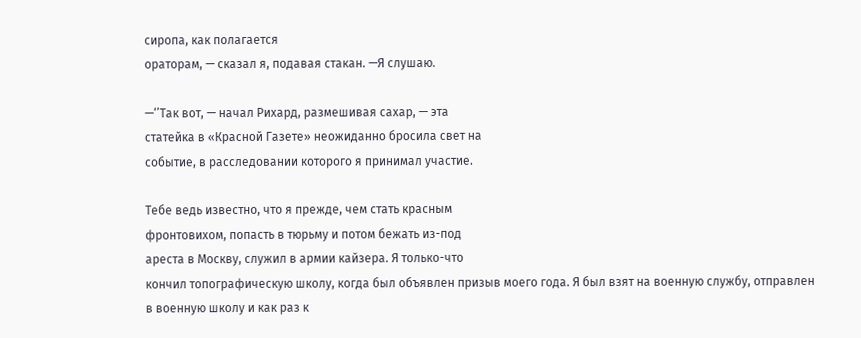сиропа, как полагается
ораторам, — сказал я, подавая стакан. —Я слушаю.

—‘’Так вот, — начал Рихард, размешивая сахар, — эта
статейка в «Красной Газете» неожиданно бросила свет на
событие, в расследовании которого я принимал участие.

Тебе ведь известно, что я прежде, чем стать красным
фронтовихом, попасть в тюрьму и потом бежать из-под
ареста в Москву, служил в армии кайзера. Я только-что
кончил топографическую школу, когда был объявлен призыв моего года. Я был взят на военную службу, отправлен
в военную школу и как раз к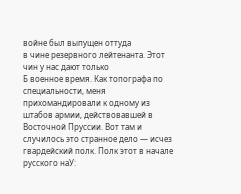войне был выпущен оттуда
в чине резервного лейтенанта. Этот чин у нас дают только
Б военное время. Как топографа по специальности, меня
прихомандировали к одному из штабов армии, действовавшей в Восточной Пруссии. Вот там и случилось это странное дело — исчез гвардейский полк. Полк этот в начале русского наУ: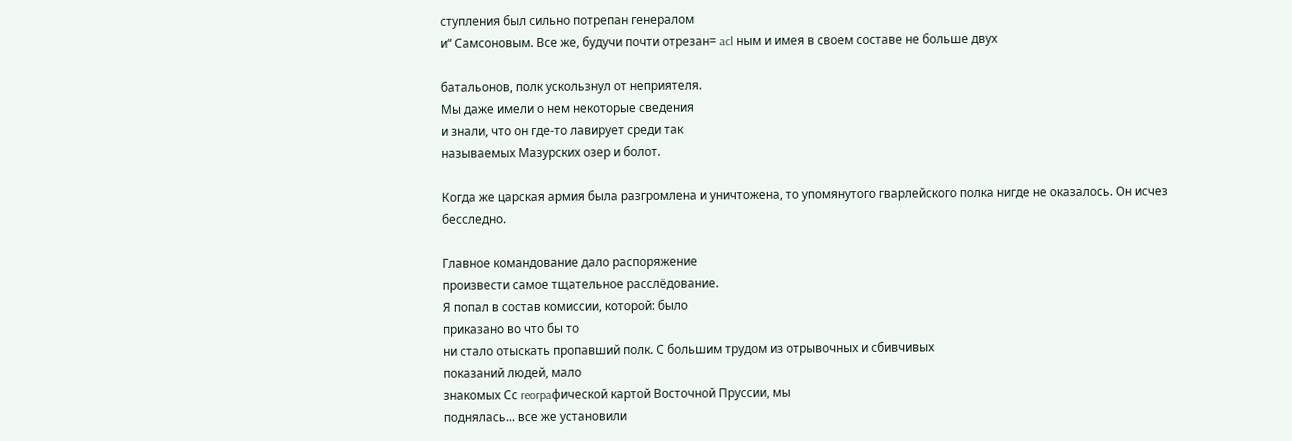ступления был сильно потрепан генералом
и“ Самсоновым. Все же, будучи почти отрезан= acl ным и имея в своем составе не больше двух

батальонов, полк ускользнул от неприятеля.
Мы даже имели о нем некоторые сведения
и знали, что он где-то лавирует среди так
называемых Мазурских озер и болот.

Когда же царская армия была разгромлена и уничтожена, то упомянутого гварлейского полка нигде не оказалось. Он исчез
бесследно.

Главное командование дало распоряжение
произвести самое тщательное расслёдование.
Я попал в состав комиссии, которой: было
приказано во что бы то
ни стало отыскать пропавший полк. С большим трудом из отрывочных и сбивчивых
показаний людей, мало
знакомых Сс reorpaфической картой Восточной Пруссии, мы
поднялась... все же установили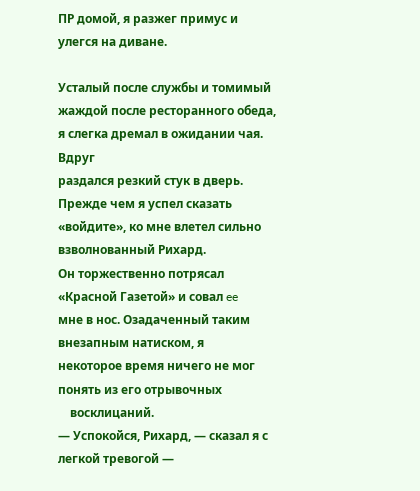ПР домой, я разжег примус и улегся на диване.

Усталый после службы и томимый жаждой после ресторанного обеда, я слегка дремал в ожидании чая. Вдруг
раздался резкий стук в дверь. Прежде чем я успел сказать
«войдите», ко мне влетел сильно взволнованный Рихард.
Он торжественно потрясал «Красной Газетой» и совал ee
мне в нос. Озадаченный таким внезапным натиском, я
некоторое время ничего не мог понять из его отрывочных
    восклицаний.
— Успокойся, Рихард, — сказал я с легкой тревогой —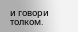и говори толком.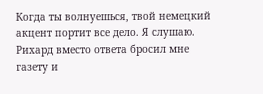Когда ты волнуешься, твой немецкий
акцент портит все дело. Я слушаю.
Рихард вместо ответа бросил мне газету и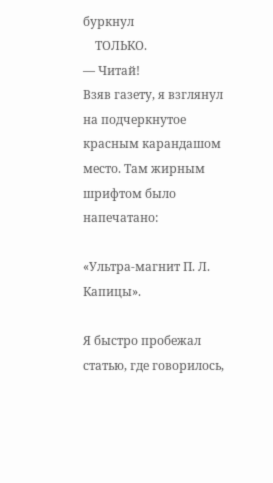буркнул
    ТОЛЬКО.
— Читай!
Взяв газету, я взглянул на подчеркнутое красным карандашом место. Там жирным шрифтом было напечатано:

«Ультра-магнит П. Л. Капицы».

Я быстро пробежал статью, где говорилось,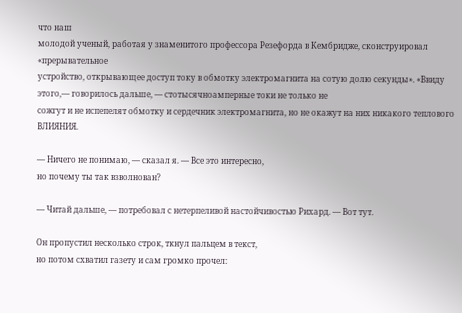что наш
молодой ученый, работая у знаменитого профессора Резефорда в Кембридже, сконструировал «прерывательное
устройство, открывающее доступ току в обмотку электромагнита на сотую долю секунды». «Ввиду этого,— говорилось дальше, — стотысячноамперные токи не только не
сожгут и не испепелят обмотку и сердечник электромагнита, но не окажут на них никакого теплового
ВЛИЯНИЯ.

— Ничего не понимаю, — сказал я. — Все это интересно,
но почему ты так взволнован?

— Читай дальше, — потребовал с нетерпеливой настойчивостью Рихард. — Вот тут.

Он пропустил несколько строк, ткнул пальцем в текст,
но потом схватил газету и сам громко прочел: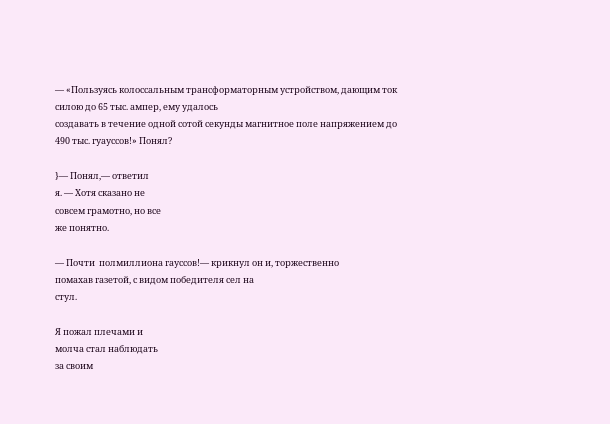— «Пользуясь колоссальным трансформаторным устройством, дающим ток силою до 65 тыс. ампер, ему удалось
создавать в течение одной сотой секунды магнитное поле напряжением до 490 тыс. гуауссов!» Понял?

}— Понял,— ответил
я. — Хотя сказано не
совсем грамотно, но все
же понятно.

— Почти  полмиллиона гауссов!— крикнул он и, торжественно
помахав газетой, с видом победителя сел на
стул.

Я пожал плечами и
молча стал наблюдать
за своим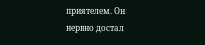приятелем. Он
нервно достал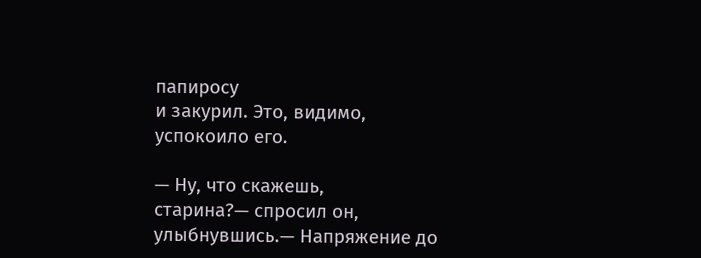папиросу
и закурил. Это, видимо,
успокоило его.

— Ну, что скажешь,
старина?— спросил он,
улыбнувшись.— Напряжение до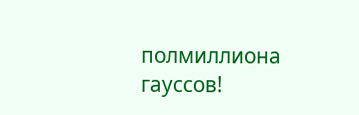полмиллиона
гауссов!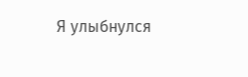Я улыбнулся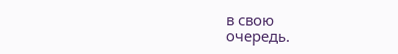в свою
очередь.